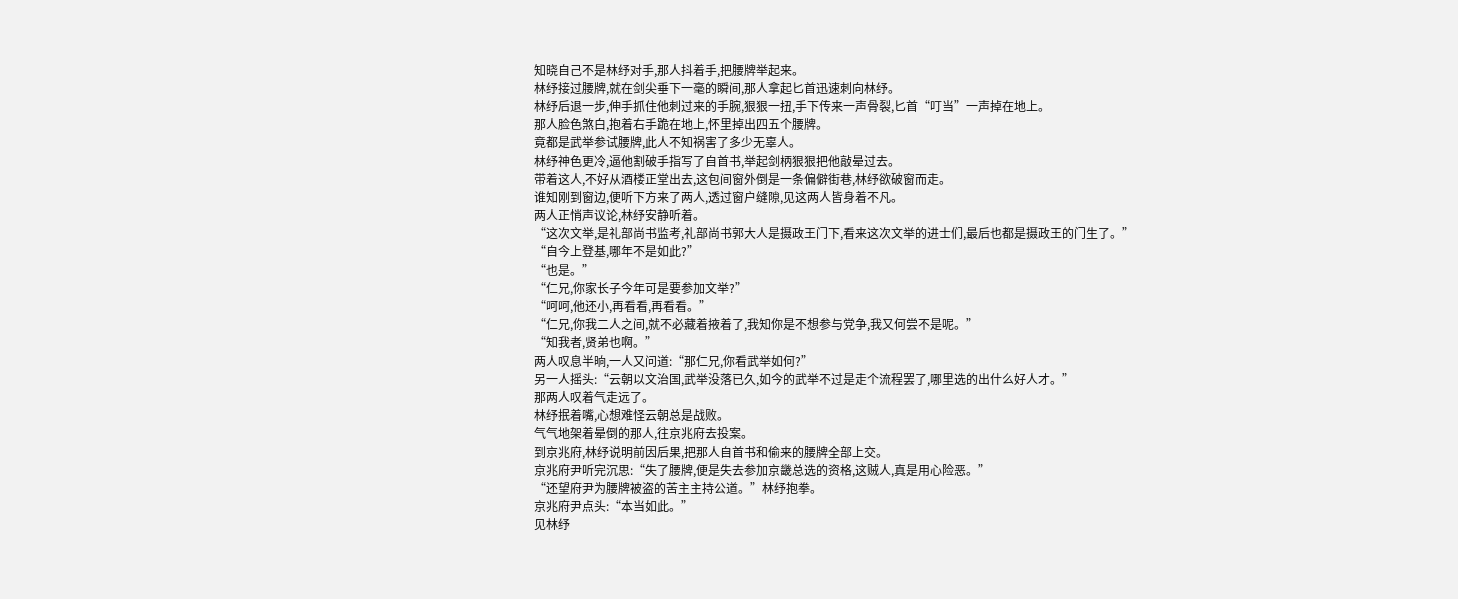知晓自己不是林纾对手,那人抖着手,把腰牌举起来。
林纾接过腰牌,就在剑尖垂下一毫的瞬间,那人拿起匕首迅速刺向林纾。
林纾后退一步,伸手抓住他刺过来的手腕,狠狠一扭,手下传来一声骨裂,匕首“叮当”一声掉在地上。
那人脸色煞白,抱着右手跪在地上,怀里掉出四五个腰牌。
竟都是武举参试腰牌,此人不知祸害了多少无辜人。
林纾神色更冷,逼他割破手指写了自首书,举起剑柄狠狠把他敲晕过去。
带着这人,不好从酒楼正堂出去,这包间窗外倒是一条偏僻街巷,林纾欲破窗而走。
谁知刚到窗边,便听下方来了两人,透过窗户缝隙,见这两人皆身着不凡。
两人正悄声议论,林纾安静听着。
“这次文举,是礼部尚书监考,礼部尚书郭大人是摄政王门下,看来这次文举的进士们,最后也都是摄政王的门生了。”
“自今上登基,哪年不是如此?”
“也是。”
“仁兄,你家长子今年可是要参加文举?”
“呵呵,他还小,再看看,再看看。”
“仁兄,你我二人之间,就不必藏着掖着了,我知你是不想参与党争,我又何尝不是呢。”
“知我者,贤弟也啊。”
两人叹息半晌,一人又问道:“那仁兄,你看武举如何?”
另一人摇头:“云朝以文治国,武举没落已久,如今的武举不过是走个流程罢了,哪里选的出什么好人才。”
那两人叹着气走远了。
林纾抿着嘴,心想难怪云朝总是战败。
气气地架着晕倒的那人,往京兆府去投案。
到京兆府,林纾说明前因后果,把那人自首书和偷来的腰牌全部上交。
京兆府尹听完沉思:“失了腰牌,便是失去参加京畿总选的资格,这贼人,真是用心险恶。”
“还望府尹为腰牌被盗的苦主主持公道。”林纾抱拳。
京兆府尹点头:“本当如此。”
见林纾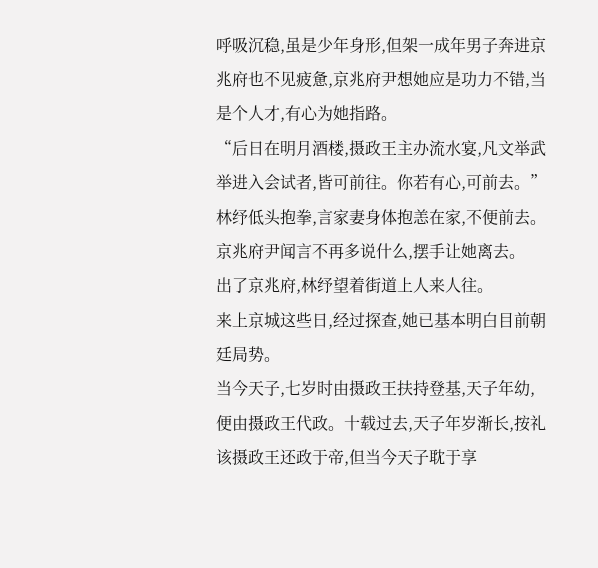呼吸沉稳,虽是少年身形,但架一成年男子奔进京兆府也不见疲惫,京兆府尹想她应是功力不错,当是个人才,有心为她指路。
“后日在明月酒楼,摄政王主办流水宴,凡文举武举进入会试者,皆可前往。你若有心,可前去。”
林纾低头抱拳,言家妻身体抱恙在家,不便前去。
京兆府尹闻言不再多说什么,摆手让她离去。
出了京兆府,林纾望着街道上人来人往。
来上京城这些日,经过探查,她已基本明白目前朝廷局势。
当今天子,七岁时由摄政王扶持登基,天子年幼,便由摄政王代政。十载过去,天子年岁渐长,按礼该摄政王还政于帝,但当今天子耽于享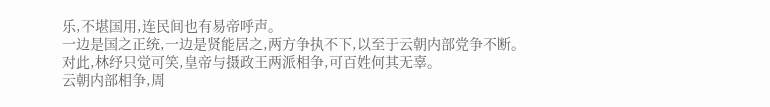乐,不堪国用,连民间也有易帝呼声。
一边是国之正统,一边是贤能居之,两方争执不下,以至于云朝内部党争不断。
对此,林纾只觉可笑,皇帝与摄政王两派相争,可百姓何其无辜。
云朝内部相争,周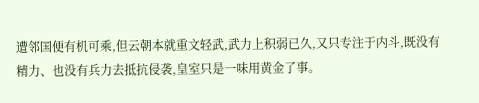遭邻国便有机可乘,但云朝本就重文轻武,武力上积弱已久,又只专注于内斗,既没有精力、也没有兵力去抵抗侵袭,皇室只是一味用黄金了事。